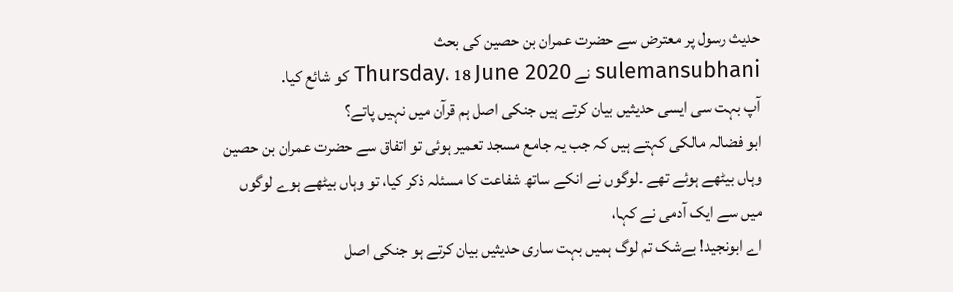حدیث رسول پر معترض سے حضرت عمران بن حصین کی بحث
sulemansubhani نے Thursday، 18 June 2020 کو شائع کیا.
آپ بہت سی ایسی حدیثیں بیان کرتے ہیں جنکی اصل ہم قرآن میں نہیں پاتے؟
ابو فضالہ مالکی کہتے ہیں کہ جب یہ جامع مسجد تعمیر ہوئی تو اتفاق سے حضرت عمران بن حصین وہاں بیٹھے ہوئے تھے ۔لوگوں نے انکے ساتھ شفاعت کا مسئلہ ذکر کیا، تو وہاں بیٹھے ہوے لوگوں میں سے ایک آدمی نے کہا،
اے ابونجید! بےشک تم لوگ ہمیں بہت ساری حدیثیں بیان کرتے ہو جنکی اصل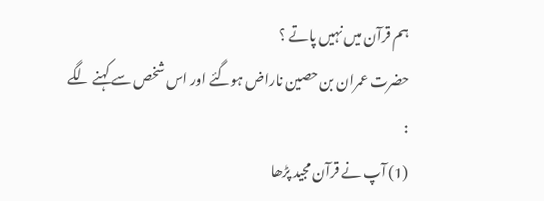ہم قرآن میں نہیں پاتے ؟
حضرت عمران بن حصین ناراض ہوگئے اور اس شخص سے کہنے لگے :
(1) آپ نے قرآن مجید پڑھا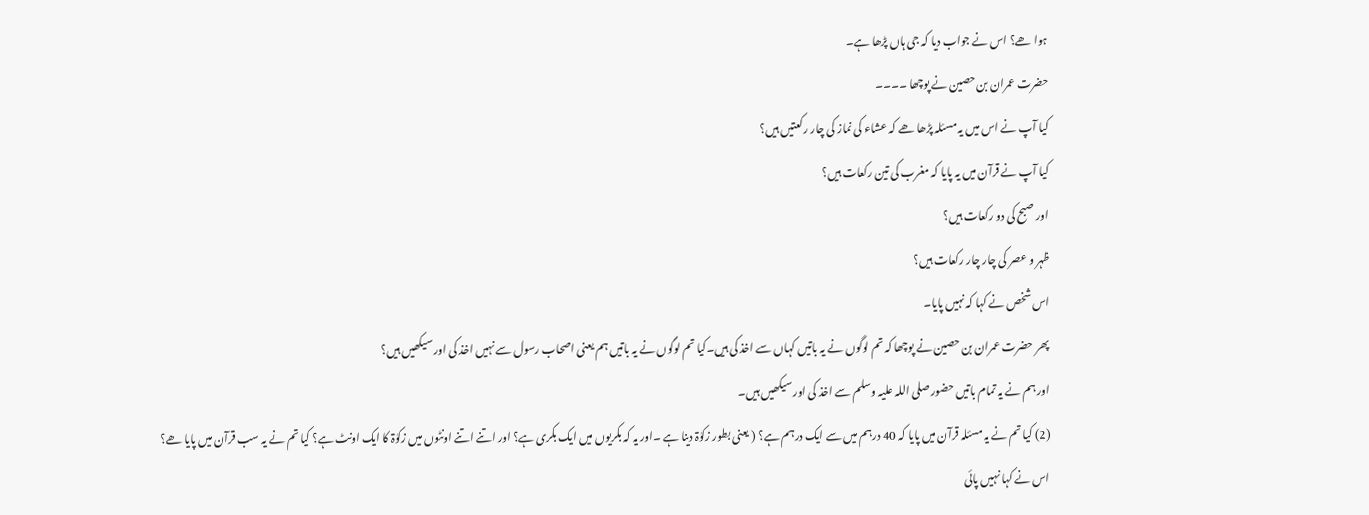ہوا ھے؟ اس نے جواب دیا کہ جی ہاں پڑھا ہے۔
حضرت عمران بن حصین نے پوچھا ۔۔۔۔
کیا آپ نے اس میں یہ مسئلہ پڑھا ھے کہ عشاء کی نماز کی چار رکعتیں ہیں؟
کیا آپ نے قرآن میں یہ پایا کہ مغرب کی تین رکعات ہیں؟
اور صبح کی دو رکعات ہیں؟
ظہر و عصر کی چار چار رکعات ہیں؟
اس شخص نے کہا کہ نہیں پایا۔
پھر حضرت عمران بن حصین نے پوچھا کہ تم لوگوں نے یہ باتیں کہاں سے اخذ کی ہیں۔کیا تم لوگوں نے یہ باتیں ہم یعنی اصحاب رسول سے نہیں اخذ کی اور سیکھیں ہیں؟
اور ہم نے یہ تمام باتیں حضور صلی اللہ علیہ وسلم سے اخذ کی اور سیکھیں ہیں۔
(2) کیا تم نے یہ مسئلہ قرآن میں پایا کہ 40 درہم میں سے ایک درہم ہے؟ ( یعنی بطور زکوٰۃ دینا ہے ۔اور یہ کہ بکریوں میں ایک بکری ہے؟ اور اتنے اتنے اونٹوں میں زکوٰۃ کا ایک اونٹ ہے؟ کیا تم نے یہ سب قرآن میں پایا ھے؟
اس نے کہا نہیں پائی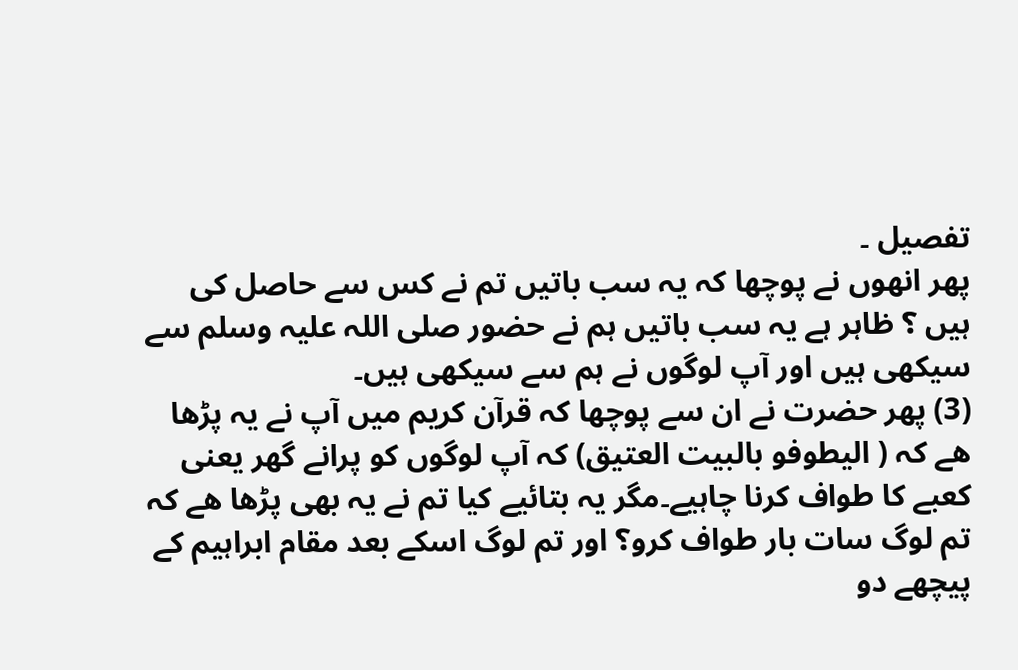تفصیل ۔
پھر انھوں نے پوچھا کہ یہ سب باتیں تم نے کس سے حاصل کی ہیں ؟ ظاہر ہے یہ سب باتیں ہم نے حضور صلی اللہ علیہ وسلم سے سیکھی ہیں اور آپ لوگوں نے ہم سے سیکھی ہیں۔
(3) پھر حضرت نے ان سے پوچھا کہ قرآن کریم میں آپ نے یہ پڑھا ھے کہ ( الیطوفو بالبیت العتیق) کہ آپ لوگوں کو پرانے گھر یعنی کعبے کا طواف کرنا چاہیے۔مگر یہ بتائیے کیا تم نے یہ بھی پڑھا ھے کہ تم لوگ سات بار طواف کرو؟ اور تم لوگ اسکے بعد مقام ابراہیم کے پیچھے دو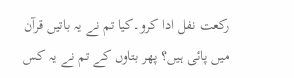رکعت نفل ادا کرو۔کیا تم نے یہ باتیں قرآن میں پائی ہیں؟ پھر بتاوں کے تم نے یہ کس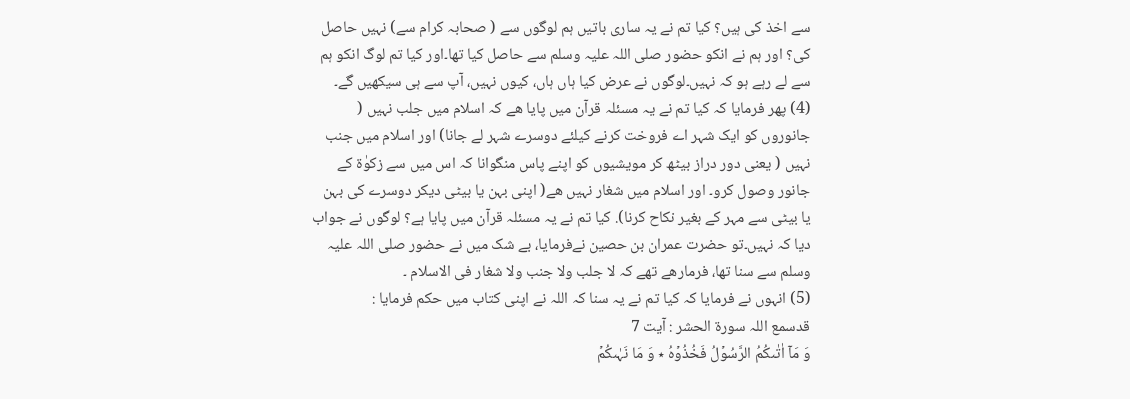سے اخذ کی ہیں؟ کیا تم نے یہ ساری باتیں ہم لوگوں سے ( صحابہ کرام سے) نہیں حاصل کی؟ اور ہم نے انکو حضور صلی اللہ علیہ وسلم سے حاصل کیا تھا۔اور کیا تم لوگ انکو ہم سے لے رہے ہو کہ نہیں۔لوگوں نے عرض کیا ہاں ہاں، کیوں نہیں، آپ سے ہی سیکھیں گے۔
(4) پھر فرمایا کہ کیا تم نے یہ مسئلہ قرآن میں پایا ھے کہ اسلام میں جلب نہیں ( جانوروں کو ایک شہر اے فروخت کرنے کیلئے دوسرے شہر لے جانا) اور اسلام میں جنب نہیں ( یعنی دور دراز بیٹھ کر مویشیوں کو اپنے پاس منگوانا کہ اس میں سے زکوٰۃ کے جانور وصول کرو۔ اور اسلام میں شغار نہیں ھے( اپنی بہن یا بیٹی دیکر دوسرے کی بہن یا بیٹی سے مہر کے بغیر نکاح کرنا). کیا تم نے یہ مسئلہ قرآن میں پایا ہے؟ لوگوں نے جواب دیا کہ نہیں۔تو حضرت عمران بن حصین نےفرمایا، بے شک میں نے حضور صلی اللہ علیہ وسلم سے سنا تھا، فرمارھے تھے کہ لا جلب ولا جنب ولا شغار فی الاسلام ۔
(5) انہوں نے فرمایا کہ کیا تم نے یہ سنا کہ اللہ نے اپنی کتاب میں حکم فرمایا :
قدسمع اللہ سورۃ الحشر : آیت 7
وَ مَاۤ اٰتٰىکُمُ الرَّسُوۡلُ فَخُذُوۡہُ ٭ وَ مَا نَہٰىکُمۡ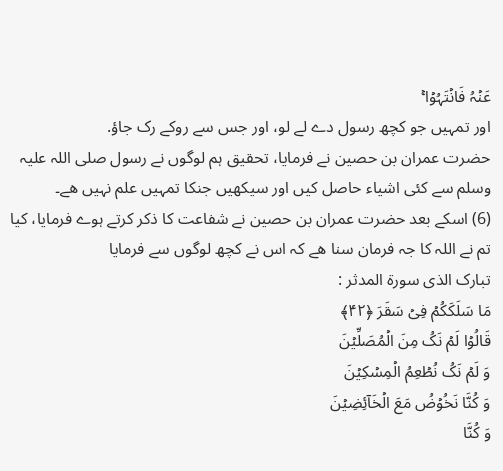عَنۡہُ فَانۡتَہُوۡا ۚ
اور تمہیں جو کچھ رسول دے لے لو، اور جس سے روکے رک جاؤ.
حضرت عمران بن حصین نے فرمایا، تحقیق ہم لوگوں نے رسول صلی اللہ علیہ وسلم سے کئی اشیاء حاصل کیں اور سیکھیں جنکا تمہیں علم نہیں ھے۔
(6) اسکے بعد حضرت عمران بن حصین نے شفاعت کا ذکر کرتے ہوے فرمایا، کیا تم نے اللہ کا جہ فرمان سنا ھے کہ اس نے کچھ لوگوں سے فرمایا
تبارک الذی سورۃ المدثر :
مَا سَلَکَکُمۡ فِیۡ سَقَرَ ﴿۴۲﴾
قَالُوۡا لَمۡ نَکُ مِنَ الۡمُصَلِّیۡنَ
وَ لَمۡ نَکُ نُطۡعِمُ الۡمِسۡکِیۡنَ
وَ کُنَّا نَخُوۡضُ مَعَ الۡخَآئِضِیۡنَ
وَ کُنَّا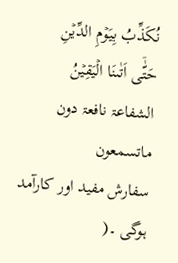نُکَذِّبُ بِیَوۡمِ الدِّیۡنِ
حَتّٰۤی اَتٰىنَا الۡیَقِیۡنُ
الشفاعۃ نافعۃ دون ماتسمعون
سفارش مفید اور کارآمد ہوگی ۔(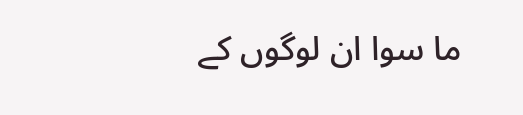ما سوا ان لوگوں کے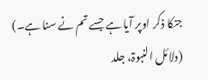جنکا ذکر اوپر آیا ہے جسے تم نے سنا ہے۔)
(دلائل النبوۃ، جلد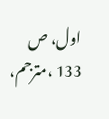اول، ص 133 ،مترجم،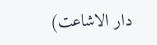دار الاشاعت)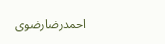احمدرضارضوی